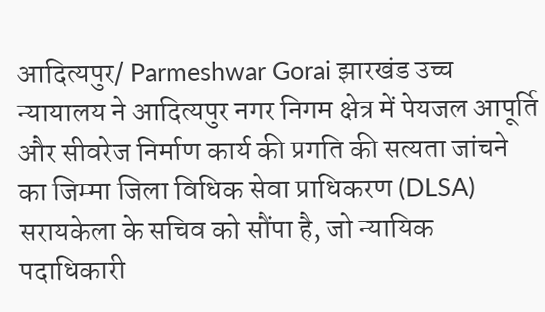आदित्यपुर/ Parmeshwar Gorai झारखंड उच्च न्यायालय ने आदित्यपुर नगर निगम क्षेत्र में पेयजल आपूर्ति और सीवरेज निर्माण कार्य की प्रगति की सत्यता जांचने का जिम्मा जिला विधिक सेवा प्राधिकरण (DLSA) सरायकेला के सचिव को सौंपा है, जो न्यायिक पदाधिकारी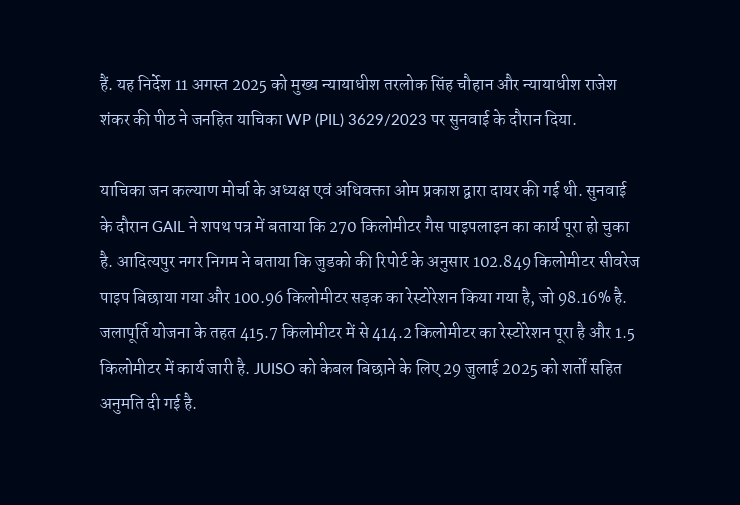हैं. यह निर्देश 11 अगस्त 2025 को मुख्य न्यायाधीश तरलोक सिंह चौहान और न्यायाधीश राजेश शंकर की पीठ ने जनहित याचिका WP (PIL) 3629/2023 पर सुनवाई के दौरान दिया.

याचिका जन कल्याण मोर्चा के अध्यक्ष एवं अधिवक्ता ओम प्रकाश द्वारा दायर की गई थी. सुनवाई के दौरान GAIL ने शपथ पत्र में बताया कि 270 किलोमीटर गैस पाइपलाइन का कार्य पूरा हो चुका है. आदित्यपुर नगर निगम ने बताया कि जुडको की रिपोर्ट के अनुसार 102.849 किलोमीटर सीवरेज पाइप बिछाया गया और 100.96 किलोमीटर सड़क का रेस्टोरेशन किया गया है, जो 98.16% है. जलापूर्ति योजना के तहत 415.7 किलोमीटर में से 414.2 किलोमीटर का रेस्टोरेशन पूरा है और 1.5 किलोमीटर में कार्य जारी है. JUISO को केबल बिछाने के लिए 29 जुलाई 2025 को शर्तों सहित अनुमति दी गई है.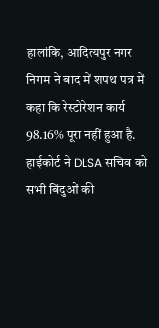हालांकि, आदित्यपुर नगर निगम ने बाद में शपथ पत्र में कहा कि रेस्टोरेशन कार्य 98.16% पूरा नहीं हुआ है. हाईकोर्ट ने DLSA सचिव को सभी बिंदुओं की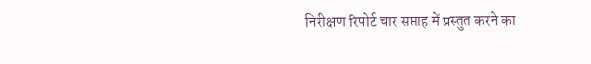निरीक्षण रिपोर्ट चार सप्ताह में प्रस्तुत करने का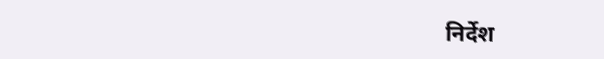निर्देश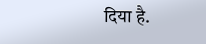दिया है.